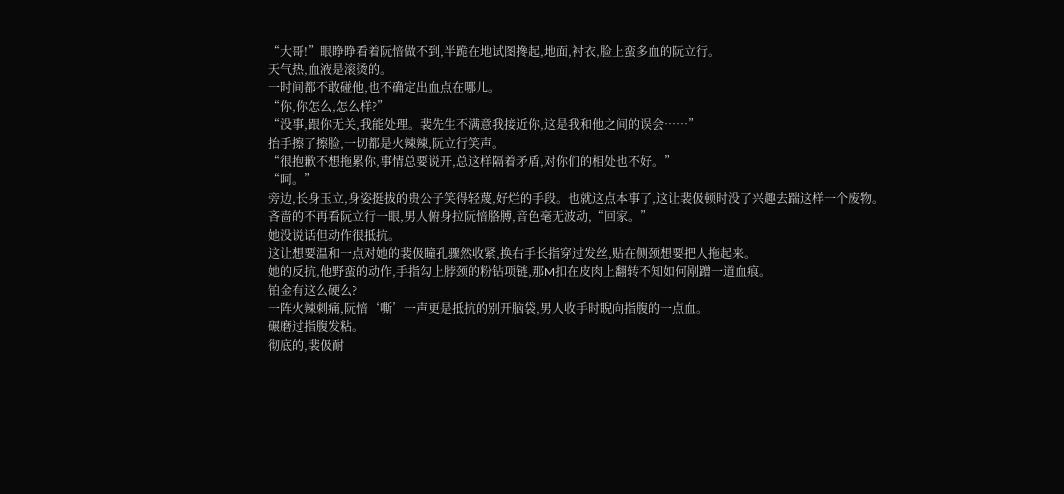“大哥!”眼睁睁看着阮愔做不到,半跪在地试图搀起,地面,衬衣,脸上蛮多血的阮立行。
天气热,血液是滚烫的。
一时间都不敢碰他,也不确定出血点在哪儿。
“你,你怎么,怎么样?”
“没事,跟你无关,我能处理。裴先生不满意我接近你,这是我和他之间的误会……”
抬手擦了擦脸,一切都是火辣辣,阮立行笑声。
“很抱歉不想拖累你,事情总要说开,总这样隔着矛盾,对你们的相处也不好。”
“呵。”
旁边,长身玉立,身姿挺拔的贵公子笑得轻蔑,好烂的手段。也就这点本事了,这让裴伋顿时没了兴趣去踹这样一个废物。
吝啬的不再看阮立行一眼,男人俯身拉阮愔胳膊,音色毫无波动,“回家。”
她没说话但动作很抵抗。
这让想要温和一点对她的裴伋瞳孔骤然收紧,换右手长指穿过发丝,贴在侧颈想要把人拖起来。
她的反抗,他野蛮的动作,手指勾上脖颈的粉钻项链,那M扣在皮肉上翻转不知如何剐蹭一道血痕。
铂金有这么硬么?
一阵火辣刺痛,阮愔‘嘶’一声更是抵抗的别开脑袋,男人收手时睨向指腹的一点血。
碾磨过指腹发粘。
彻底的,裴伋耐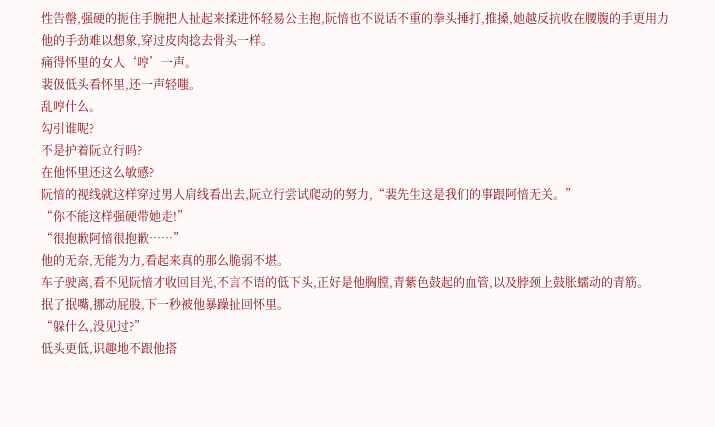性告罄,强硬的扼住手腕把人扯起来揉进怀轻易公主抱,阮愔也不说话不重的拳头捶打,推搡,她越反抗收在腰腹的手更用力
他的手劲难以想象,穿过皮肉捻去骨头一样。
痛得怀里的女人‘哼’一声。
裴伋低头看怀里,还一声轻嗤。
乱哼什么。
勾引谁呢?
不是护着阮立行吗?
在他怀里还这么敏感?
阮愔的视线就这样穿过男人肩线看出去,阮立行尝试爬动的努力,“裴先生这是我们的事跟阿愔无关。”
“你不能这样强硬带她走!”
“很抱歉阿愔很抱歉……”
他的无奈,无能为力,看起来真的那么脆弱不堪。
车子驶离,看不见阮愔才收回目光,不言不语的低下头,正好是他胸膛,青紫色鼓起的血管,以及脖颈上鼓胀蠕动的青筋。
抿了抿嘴,挪动屁股,下一秒被他暴躁扯回怀里。
“躲什么,没见过?”
低头更低,识趣地不跟他搭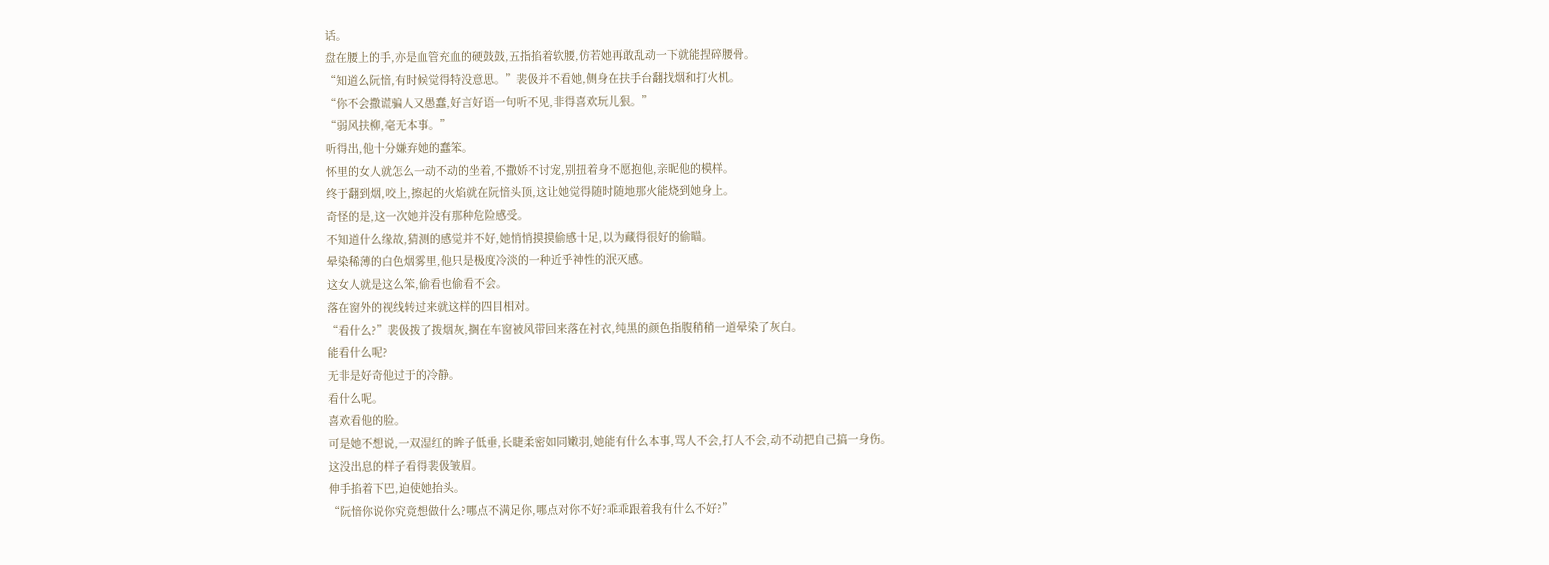话。
盘在腰上的手,亦是血管充血的硬鼓鼓,五指掐着软腰,仿若她再敢乱动一下就能捏碎腰骨。
“知道么阮愔,有时候觉得特没意思。”裴伋并不看她,侧身在扶手台翻找烟和打火机。
“你不会撒谎骗人又愚蠢,好言好语一句听不见,非得喜欢玩儿狠。”
“弱风扶柳,毫无本事。”
听得出,他十分嫌弃她的蠢笨。
怀里的女人就怎么一动不动的坐着,不撒娇不讨宠,别扭着身不愿抱他,亲昵他的模样。
终于翻到烟,咬上,擦起的火焰就在阮愔头顶,这让她觉得随时随地那火能烧到她身上。
奇怪的是,这一次她并没有那种危险感受。
不知道什么缘故,猜测的感觉并不好,她悄悄摸摸偷感十足,以为藏得很好的偷瞄。
晕染稀薄的白色烟雾里,他只是极度冷淡的一种近乎神性的泯灭感。
这女人就是这么笨,偷看也偷看不会。
落在窗外的视线转过来就这样的四目相对。
“看什么?”裴伋拨了拨烟灰,搁在车窗被风带回来落在衬衣,纯黑的颜色指腹稍稍一道晕染了灰白。
能看什么呢?
无非是好奇他过于的冷静。
看什么呢。
喜欢看他的脸。
可是她不想说,一双湿红的眸子低垂,长睫柔密如同嫩羽,她能有什么本事,骂人不会,打人不会,动不动把自己搞一身伤。
这没出息的样子看得裴伋皱眉。
伸手掐着下巴,迫使她抬头。
“阮愔你说你究竟想做什么?哪点不满足你,哪点对你不好?乖乖跟着我有什么不好?”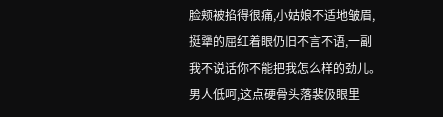脸颊被掐得很痛,小姑娘不适地皱眉,挺犟的屈红着眼仍旧不言不语,一副我不说话你不能把我怎么样的劲儿。
男人低呵,这点硬骨头落裴伋眼里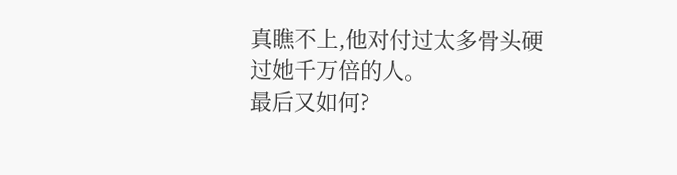真瞧不上,他对付过太多骨头硬过她千万倍的人。
最后又如何?